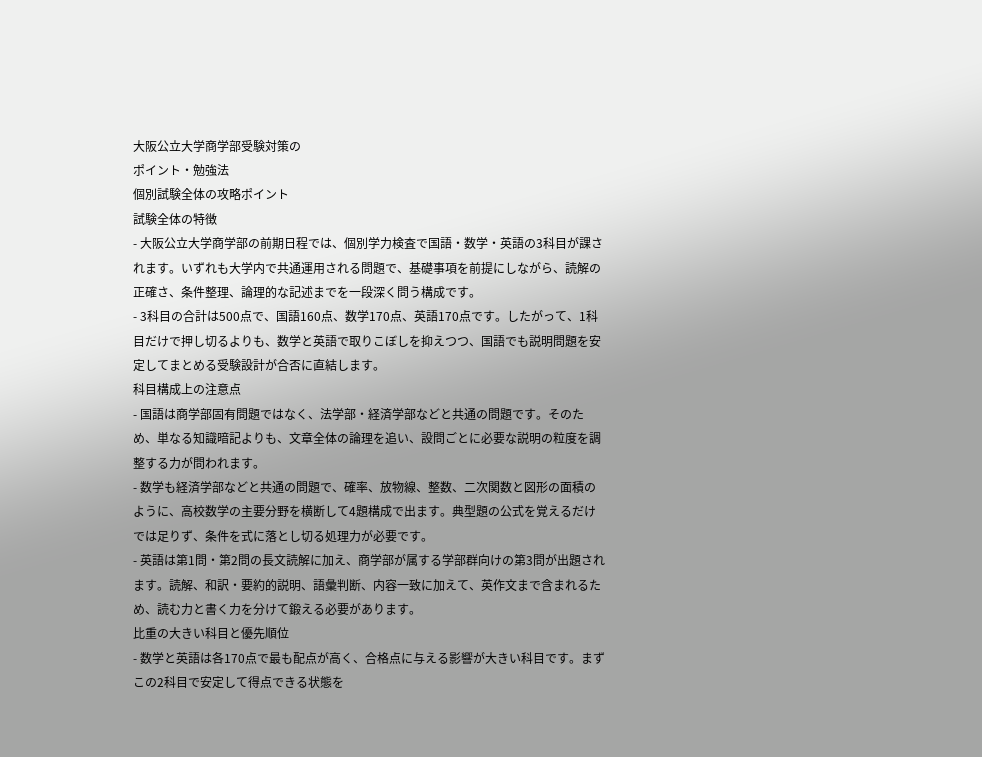大阪公立大学商学部受験対策の
ポイント・勉強法
個別試験全体の攻略ポイント
試験全体の特徴
- 大阪公立大学商学部の前期日程では、個別学力検査で国語・数学・英語の3科目が課されます。いずれも大学内で共通運用される問題で、基礎事項を前提にしながら、読解の正確さ、条件整理、論理的な記述までを一段深く問う構成です。
- 3科目の合計は500点で、国語160点、数学170点、英語170点です。したがって、1科目だけで押し切るよりも、数学と英語で取りこぼしを抑えつつ、国語でも説明問題を安定してまとめる受験設計が合否に直結します。
科目構成上の注意点
- 国語は商学部固有問題ではなく、法学部・経済学部などと共通の問題です。そのため、単なる知識暗記よりも、文章全体の論理を追い、設問ごとに必要な説明の粒度を調整する力が問われます。
- 数学も経済学部などと共通の問題で、確率、放物線、整数、二次関数と図形の面積のように、高校数学の主要分野を横断して4題構成で出ます。典型題の公式を覚えるだけでは足りず、条件を式に落とし切る処理力が必要です。
- 英語は第1問・第2問の長文読解に加え、商学部が属する学部群向けの第3問が出題されます。読解、和訳・要約的説明、語彙判断、内容一致に加えて、英作文まで含まれるため、読む力と書く力を分けて鍛える必要があります。
比重の大きい科目と優先順位
- 数学と英語は各170点で最も配点が高く、合格点に与える影響が大きい科目です。まずこの2科目で安定して得点できる状態を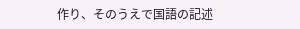作り、そのうえで国語の記述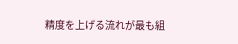精度を上げる流れが最も組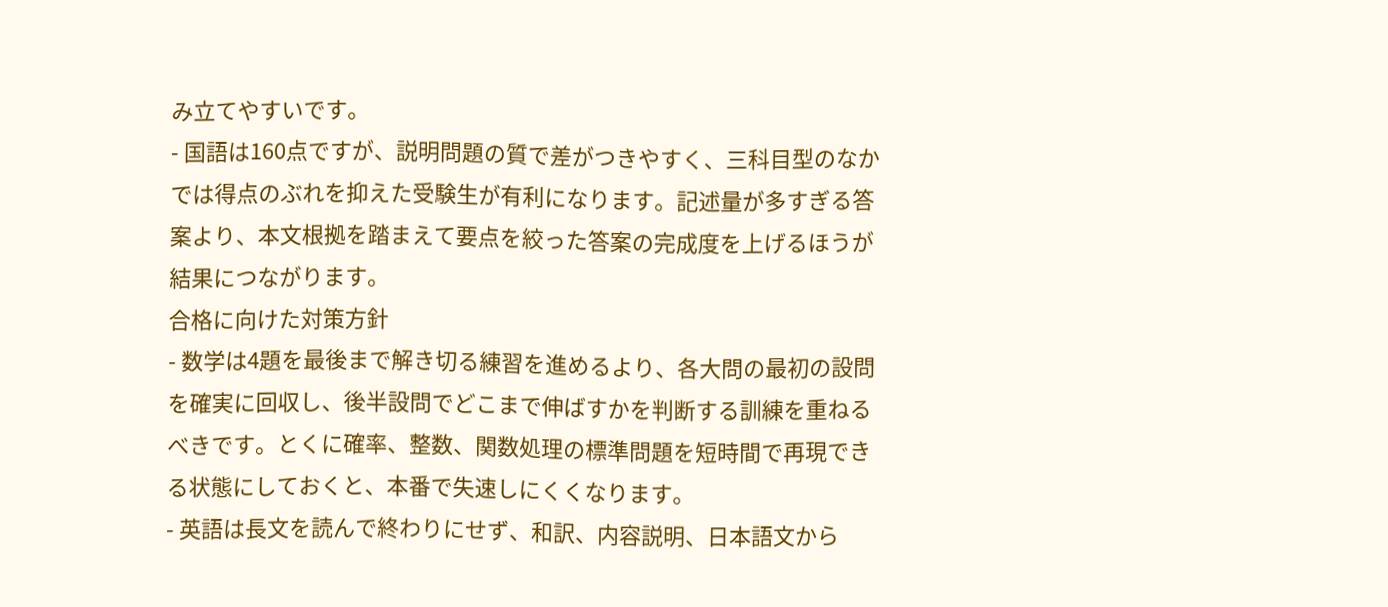み立てやすいです。
- 国語は160点ですが、説明問題の質で差がつきやすく、三科目型のなかでは得点のぶれを抑えた受験生が有利になります。記述量が多すぎる答案より、本文根拠を踏まえて要点を絞った答案の完成度を上げるほうが結果につながります。
合格に向けた対策方針
- 数学は4題を最後まで解き切る練習を進めるより、各大問の最初の設問を確実に回収し、後半設問でどこまで伸ばすかを判断する訓練を重ねるべきです。とくに確率、整数、関数処理の標準問題を短時間で再現できる状態にしておくと、本番で失速しにくくなります。
- 英語は長文を読んで終わりにせず、和訳、内容説明、日本語文から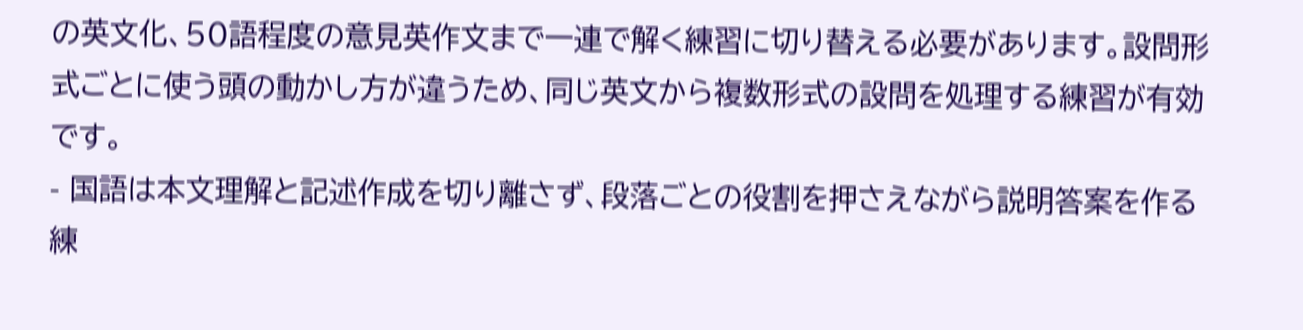の英文化、50語程度の意見英作文まで一連で解く練習に切り替える必要があります。設問形式ごとに使う頭の動かし方が違うため、同じ英文から複数形式の設問を処理する練習が有効です。
- 国語は本文理解と記述作成を切り離さず、段落ごとの役割を押さえながら説明答案を作る練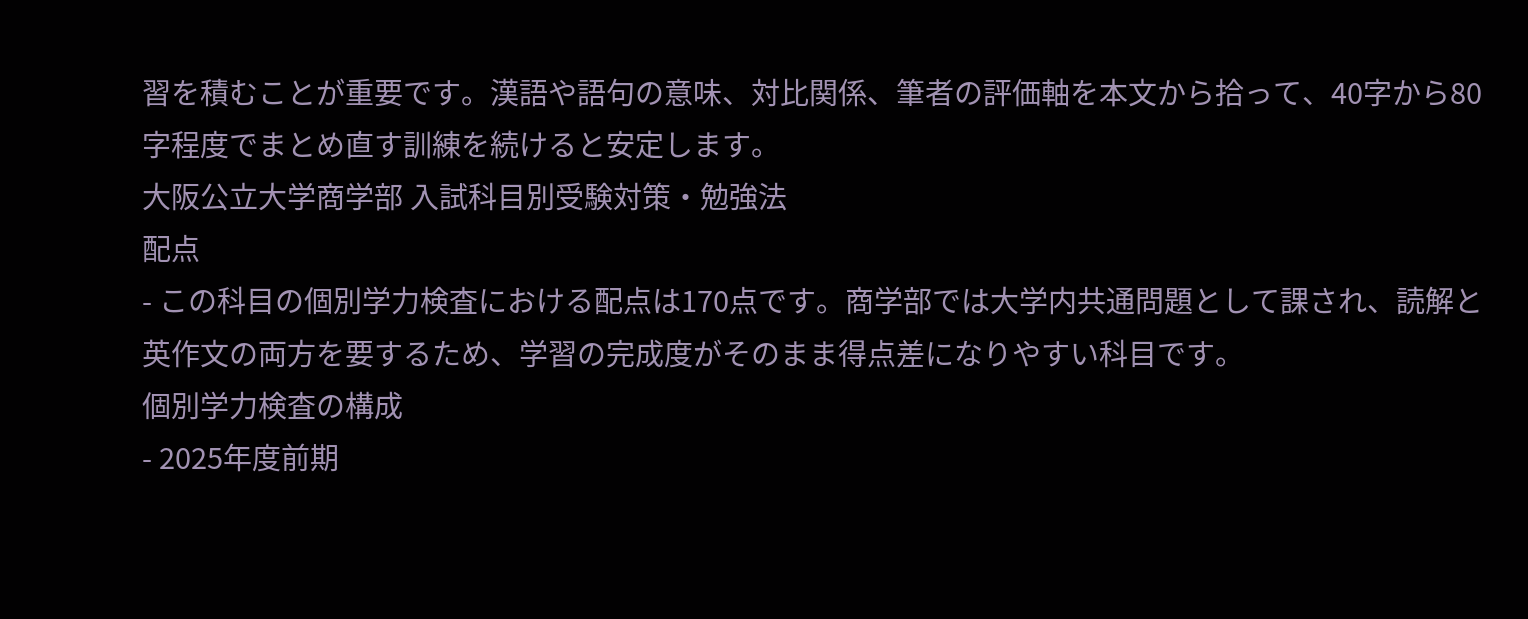習を積むことが重要です。漢語や語句の意味、対比関係、筆者の評価軸を本文から拾って、40字から80字程度でまとめ直す訓練を続けると安定します。
大阪公立大学商学部 入試科目別受験対策・勉強法
配点
- この科目の個別学力検査における配点は170点です。商学部では大学内共通問題として課され、読解と英作文の両方を要するため、学習の完成度がそのまま得点差になりやすい科目です。
個別学力検査の構成
- 2025年度前期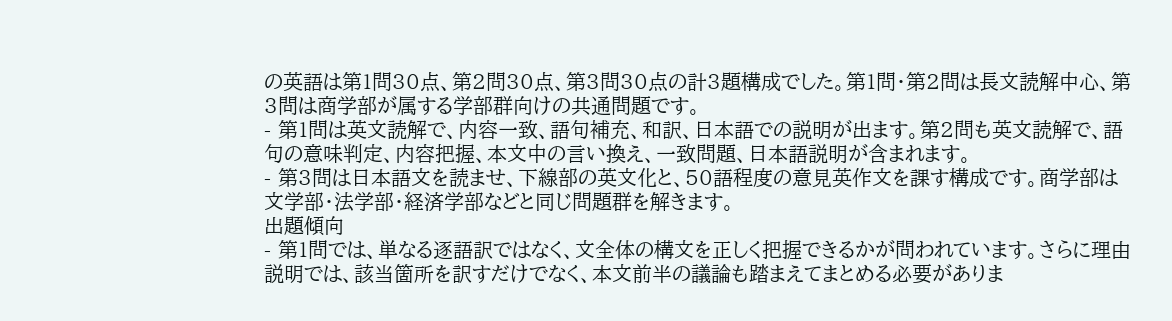の英語は第1問30点、第2問30点、第3問30点の計3題構成でした。第1問・第2問は長文読解中心、第3問は商学部が属する学部群向けの共通問題です。
- 第1問は英文読解で、内容一致、語句補充、和訳、日本語での説明が出ます。第2問も英文読解で、語句の意味判定、内容把握、本文中の言い換え、一致問題、日本語説明が含まれます。
- 第3問は日本語文を読ませ、下線部の英文化と、50語程度の意見英作文を課す構成です。商学部は文学部・法学部・経済学部などと同じ問題群を解きます。
出題傾向
- 第1問では、単なる逐語訳ではなく、文全体の構文を正しく把握できるかが問われています。さらに理由説明では、該当箇所を訳すだけでなく、本文前半の議論も踏まえてまとめる必要がありま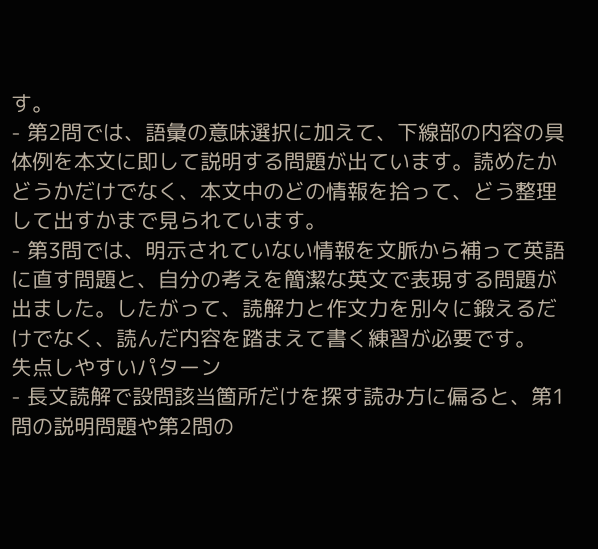す。
- 第2問では、語彙の意味選択に加えて、下線部の内容の具体例を本文に即して説明する問題が出ています。読めたかどうかだけでなく、本文中のどの情報を拾って、どう整理して出すかまで見られています。
- 第3問では、明示されていない情報を文脈から補って英語に直す問題と、自分の考えを簡潔な英文で表現する問題が出ました。したがって、読解力と作文力を別々に鍛えるだけでなく、読んだ内容を踏まえて書く練習が必要です。
失点しやすいパターン
- 長文読解で設問該当箇所だけを探す読み方に偏ると、第1問の説明問題や第2問の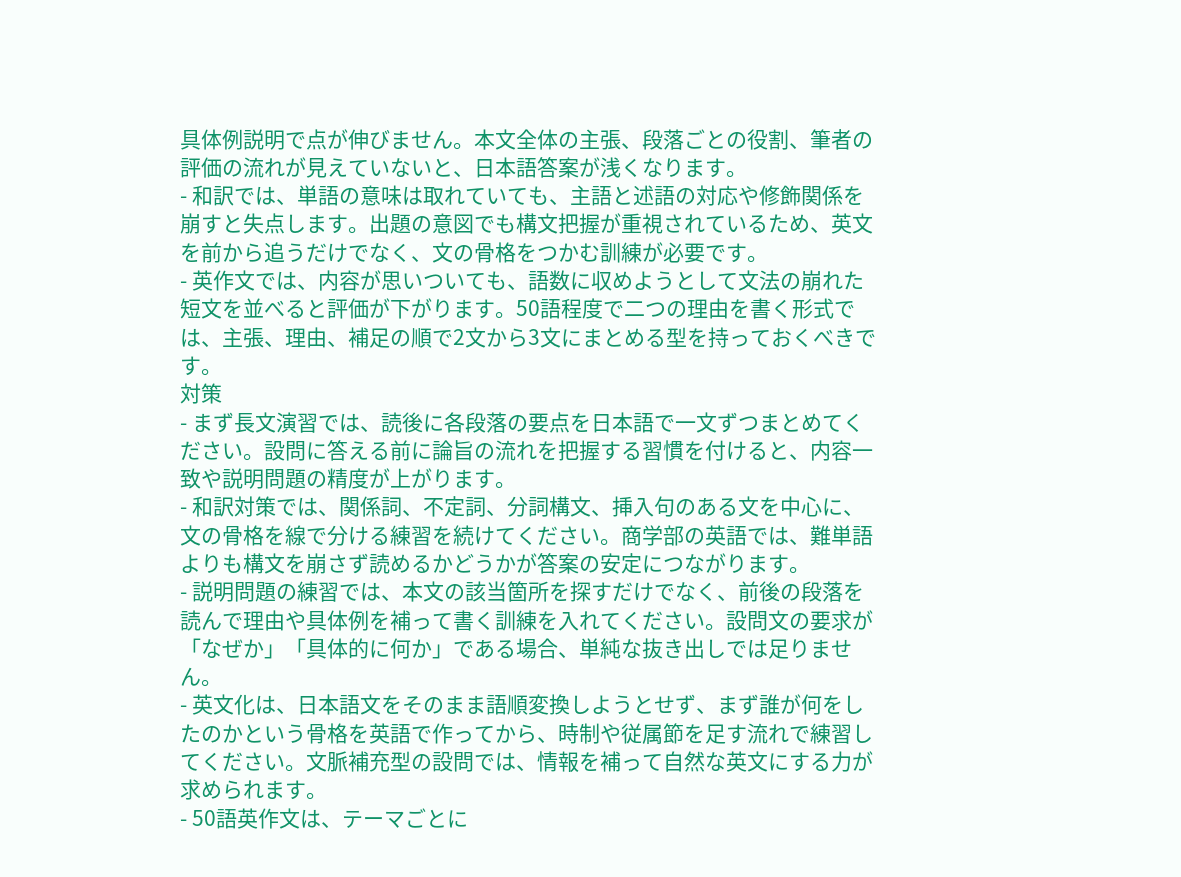具体例説明で点が伸びません。本文全体の主張、段落ごとの役割、筆者の評価の流れが見えていないと、日本語答案が浅くなります。
- 和訳では、単語の意味は取れていても、主語と述語の対応や修飾関係を崩すと失点します。出題の意図でも構文把握が重視されているため、英文を前から追うだけでなく、文の骨格をつかむ訓練が必要です。
- 英作文では、内容が思いついても、語数に収めようとして文法の崩れた短文を並べると評価が下がります。50語程度で二つの理由を書く形式では、主張、理由、補足の順で2文から3文にまとめる型を持っておくべきです。
対策
- まず長文演習では、読後に各段落の要点を日本語で一文ずつまとめてください。設問に答える前に論旨の流れを把握する習慣を付けると、内容一致や説明問題の精度が上がります。
- 和訳対策では、関係詞、不定詞、分詞構文、挿入句のある文を中心に、文の骨格を線で分ける練習を続けてください。商学部の英語では、難単語よりも構文を崩さず読めるかどうかが答案の安定につながります。
- 説明問題の練習では、本文の該当箇所を探すだけでなく、前後の段落を読んで理由や具体例を補って書く訓練を入れてください。設問文の要求が「なぜか」「具体的に何か」である場合、単純な抜き出しでは足りません。
- 英文化は、日本語文をそのまま語順変換しようとせず、まず誰が何をしたのかという骨格を英語で作ってから、時制や従属節を足す流れで練習してください。文脈補充型の設問では、情報を補って自然な英文にする力が求められます。
- 50語英作文は、テーマごとに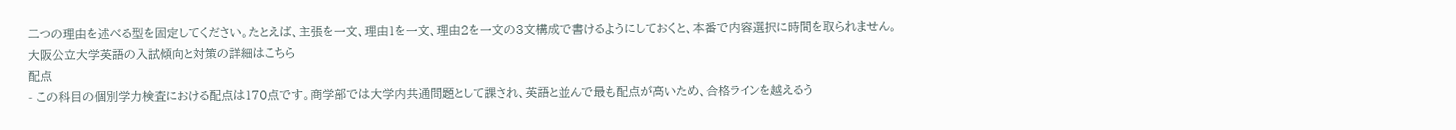二つの理由を述べる型を固定してください。たとえば、主張を一文、理由1を一文、理由2を一文の3文構成で書けるようにしておくと、本番で内容選択に時間を取られません。
大阪公立大学英語の入試傾向と対策の詳細はこちら
配点
- この科目の個別学力検査における配点は170点です。商学部では大学内共通問題として課され、英語と並んで最も配点が高いため、合格ラインを越えるう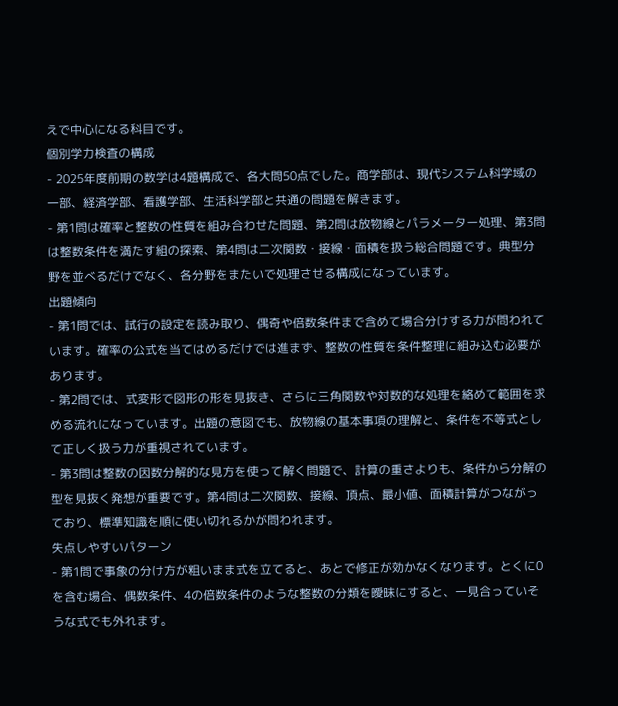えで中心になる科目です。
個別学力検査の構成
- 2025年度前期の数学は4題構成で、各大問50点でした。商学部は、現代システム科学域の一部、経済学部、看護学部、生活科学部と共通の問題を解きます。
- 第1問は確率と整数の性質を組み合わせた問題、第2問は放物線とパラメーター処理、第3問は整数条件を満たす組の探索、第4問は二次関数・接線・面積を扱う総合問題です。典型分野を並べるだけでなく、各分野をまたいで処理させる構成になっています。
出題傾向
- 第1問では、試行の設定を読み取り、偶奇や倍数条件まで含めて場合分けする力が問われています。確率の公式を当てはめるだけでは進まず、整数の性質を条件整理に組み込む必要があります。
- 第2問では、式変形で図形の形を見抜き、さらに三角関数や対数的な処理を絡めて範囲を求める流れになっています。出題の意図でも、放物線の基本事項の理解と、条件を不等式として正しく扱う力が重視されています。
- 第3問は整数の因数分解的な見方を使って解く問題で、計算の重さよりも、条件から分解の型を見抜く発想が重要です。第4問は二次関数、接線、頂点、最小値、面積計算がつながっており、標準知識を順に使い切れるかが問われます。
失点しやすいパターン
- 第1問で事象の分け方が粗いまま式を立てると、あとで修正が効かなくなります。とくに0を含む場合、偶数条件、4の倍数条件のような整数の分類を曖昧にすると、一見合っていそうな式でも外れます。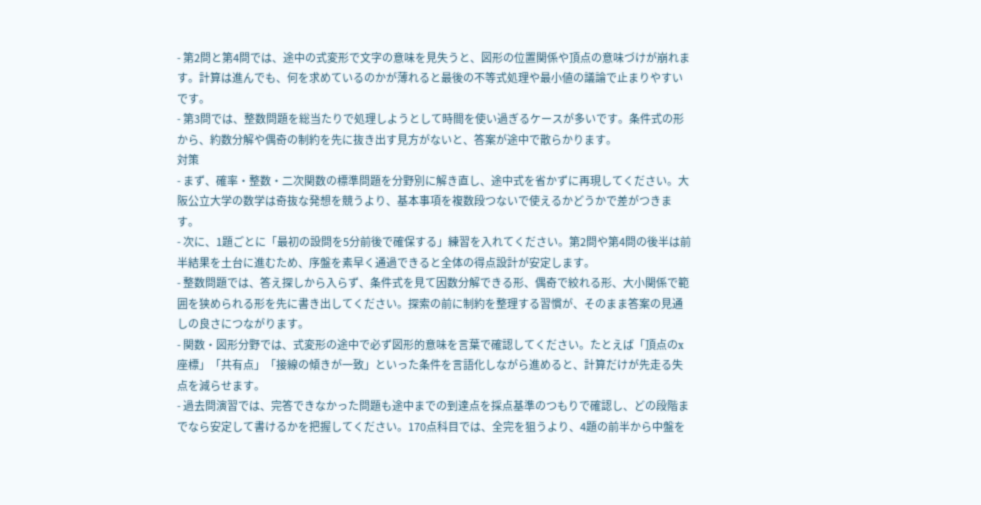- 第2問と第4問では、途中の式変形で文字の意味を見失うと、図形の位置関係や頂点の意味づけが崩れます。計算は進んでも、何を求めているのかが薄れると最後の不等式処理や最小値の議論で止まりやすいです。
- 第3問では、整数問題を総当たりで処理しようとして時間を使い過ぎるケースが多いです。条件式の形から、約数分解や偶奇の制約を先に抜き出す見方がないと、答案が途中で散らかります。
対策
- まず、確率・整数・二次関数の標準問題を分野別に解き直し、途中式を省かずに再現してください。大阪公立大学の数学は奇抜な発想を競うより、基本事項を複数段つないで使えるかどうかで差がつきます。
- 次に、1題ごとに「最初の設問を5分前後で確保する」練習を入れてください。第2問や第4問の後半は前半結果を土台に進むため、序盤を素早く通過できると全体の得点設計が安定します。
- 整数問題では、答え探しから入らず、条件式を見て因数分解できる形、偶奇で絞れる形、大小関係で範囲を狭められる形を先に書き出してください。探索の前に制約を整理する習慣が、そのまま答案の見通しの良さにつながります。
- 関数・図形分野では、式変形の途中で必ず図形的意味を言葉で確認してください。たとえば「頂点のx座標」「共有点」「接線の傾きが一致」といった条件を言語化しながら進めると、計算だけが先走る失点を減らせます。
- 過去問演習では、完答できなかった問題も途中までの到達点を採点基準のつもりで確認し、どの段階までなら安定して書けるかを把握してください。170点科目では、全完を狙うより、4題の前半から中盤を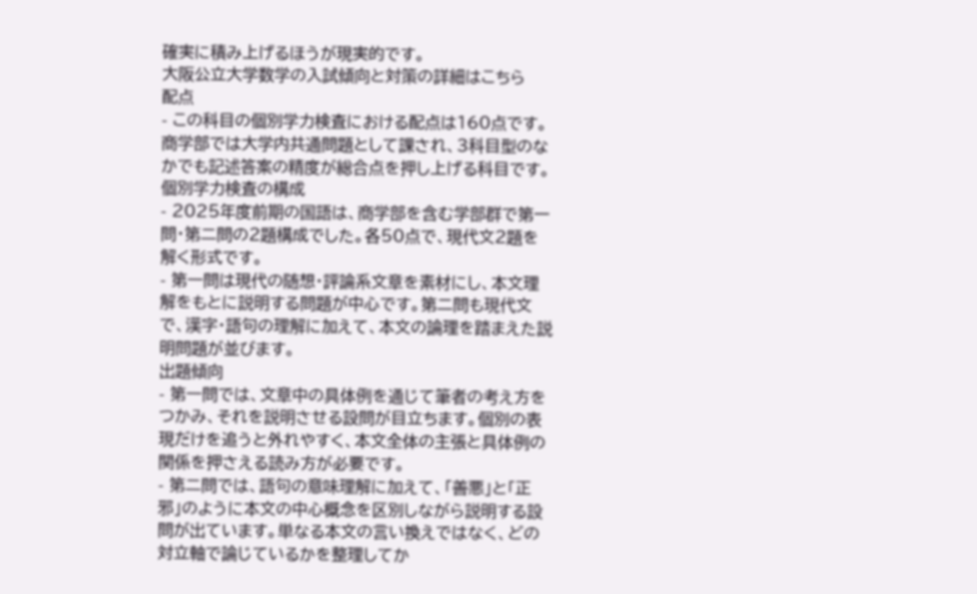確実に積み上げるほうが現実的です。
大阪公立大学数学の入試傾向と対策の詳細はこちら
配点
- この科目の個別学力検査における配点は160点です。商学部では大学内共通問題として課され、3科目型のなかでも記述答案の精度が総合点を押し上げる科目です。
個別学力検査の構成
- 2025年度前期の国語は、商学部を含む学部群で第一問・第二問の2題構成でした。各50点で、現代文2題を解く形式です。
- 第一問は現代の随想・評論系文章を素材にし、本文理解をもとに説明する問題が中心です。第二問も現代文で、漢字・語句の理解に加えて、本文の論理を踏まえた説明問題が並びます。
出題傾向
- 第一問では、文章中の具体例を通じて筆者の考え方をつかみ、それを説明させる設問が目立ちます。個別の表現だけを追うと外れやすく、本文全体の主張と具体例の関係を押さえる読み方が必要です。
- 第二問では、語句の意味理解に加えて、「善悪」と「正邪」のように本文の中心概念を区別しながら説明する設問が出ています。単なる本文の言い換えではなく、どの対立軸で論じているかを整理してか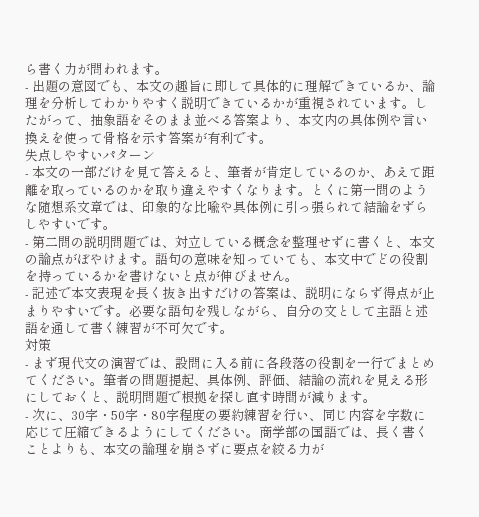ら書く力が問われます。
- 出題の意図でも、本文の趣旨に即して具体的に理解できているか、論理を分析してわかりやすく説明できているかが重視されています。したがって、抽象語をそのまま並べる答案より、本文内の具体例や言い換えを使って骨格を示す答案が有利です。
失点しやすいパターン
- 本文の一部だけを見て答えると、筆者が肯定しているのか、あえて距離を取っているのかを取り違えやすくなります。とくに第一問のような随想系文章では、印象的な比喩や具体例に引っ張られて結論をずらしやすいです。
- 第二問の説明問題では、対立している概念を整理せずに書くと、本文の論点がぼやけます。語句の意味を知っていても、本文中でどの役割を持っているかを書けないと点が伸びません。
- 記述で本文表現を長く抜き出すだけの答案は、説明にならず得点が止まりやすいです。必要な語句を残しながら、自分の文として主語と述語を通して書く練習が不可欠です。
対策
- まず現代文の演習では、設問に入る前に各段落の役割を一行でまとめてください。筆者の問題提起、具体例、評価、結論の流れを見える形にしておくと、説明問題で根拠を探し直す時間が減ります。
- 次に、30字・50字・80字程度の要約練習を行い、同じ内容を字数に応じて圧縮できるようにしてください。商学部の国語では、長く書くことよりも、本文の論理を崩さずに要点を絞る力が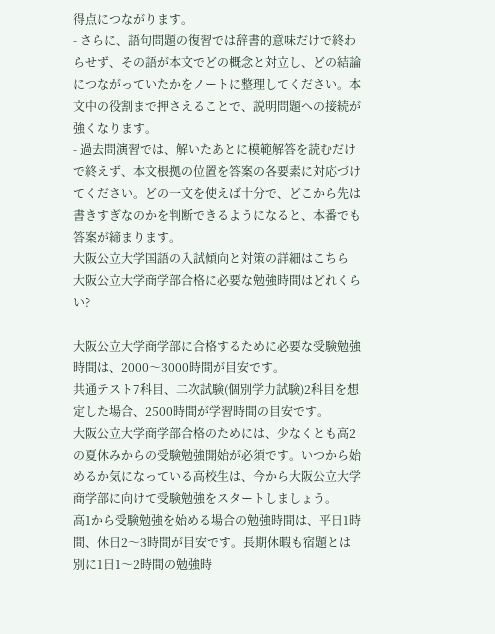得点につながります。
- さらに、語句問題の復習では辞書的意味だけで終わらせず、その語が本文でどの概念と対立し、どの結論につながっていたかをノートに整理してください。本文中の役割まで押さえることで、説明問題への接続が強くなります。
- 過去問演習では、解いたあとに模範解答を読むだけで終えず、本文根拠の位置を答案の各要素に対応づけてください。どの一文を使えば十分で、どこから先は書きすぎなのかを判断できるようになると、本番でも答案が締まります。
大阪公立大学国語の入試傾向と対策の詳細はこちら
大阪公立大学商学部合格に必要な勉強時間はどれくらい?

大阪公立大学商学部に合格するために必要な受験勉強時間は、2000〜3000時間が目安です。
共通テスト7科目、二次試験(個別学力試験)2科目を想定した場合、2500時間が学習時間の目安です。
大阪公立大学商学部合格のためには、少なくとも高2の夏休みからの受験勉強開始が必須です。いつから始めるか気になっている高校生は、今から大阪公立大学商学部に向けて受験勉強をスタートしましょう。
高1から受験勉強を始める場合の勉強時間は、平日1時間、休日2〜3時間が目安です。長期休暇も宿題とは別に1日1〜2時間の勉強時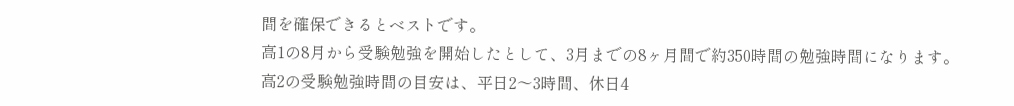間を確保できるとベストです。
高1の8月から受験勉強を開始したとして、3月までの8ヶ月間で約350時間の勉強時間になります。
高2の受験勉強時間の目安は、平日2〜3時間、休日4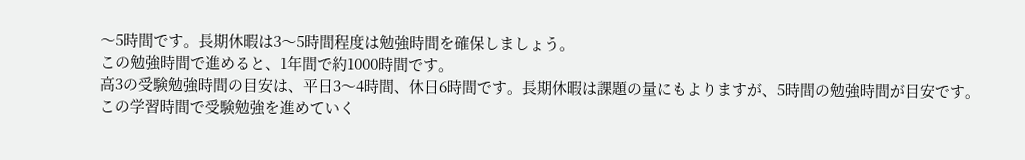〜5時間です。長期休暇は3〜5時間程度は勉強時間を確保しましょう。
この勉強時間で進めると、1年間で約1000時間です。
高3の受験勉強時間の目安は、平日3〜4時間、休日6時間です。長期休暇は課題の量にもよりますが、5時間の勉強時間が目安です。
この学習時間で受験勉強を進めていく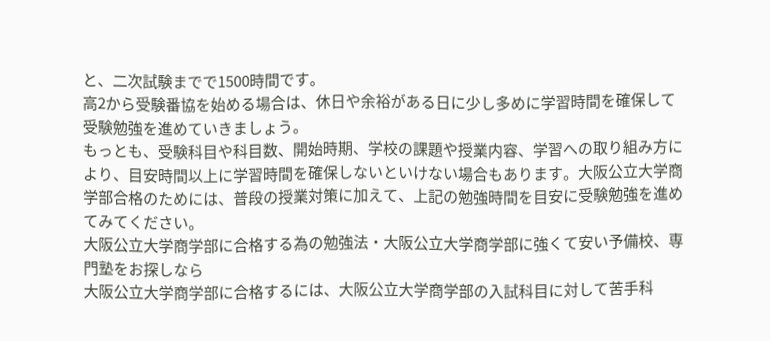と、二次試験までで1500時間です。
高2から受験番協を始める場合は、休日や余裕がある日に少し多めに学習時間を確保して受験勉強を進めていきましょう。
もっとも、受験科目や科目数、開始時期、学校の課題や授業内容、学習への取り組み方により、目安時間以上に学習時間を確保しないといけない場合もあります。大阪公立大学商学部合格のためには、普段の授業対策に加えて、上記の勉強時間を目安に受験勉強を進めてみてください。
大阪公立大学商学部に合格する為の勉強法・大阪公立大学商学部に強くて安い予備校、専門塾をお探しなら
大阪公立大学商学部に合格するには、大阪公立大学商学部の入試科目に対して苦手科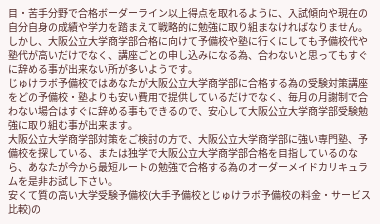目・苦手分野で合格ボーダーライン以上得点を取れるように、入試傾向や現在の自分自身の成績や学力を踏まえて戦略的に勉強に取り組まなければなりません。 しかし、大阪公立大学商学部合格に向けて予備校や塾に行くにしても予備校代や塾代が高いだけでなく、講座ごとの申し込みになる為、合わないと思ってもすぐに辞める事が出来ない所が多いようです。
じゅけラボ予備校ではあなたが大阪公立大学商学部に合格する為の受験対策講座をどの予備校・塾よりも安い費用で提供しているだけでなく、毎月の月謝制で合わない場合はすぐに辞める事もできるので、安心して大阪公立大学商学部受験勉強に取り組む事が出来ます。
大阪公立大学商学部対策をご検討の方で、大阪公立大学商学部に強い専門塾、予備校を探している、または独学で大阪公立大学商学部合格を目指しているのなら、あなたが今から最短ルートの勉強で合格する為のオーダーメイドカリキュラムを是非お試し下さい。
安くて質の高い大学受験予備校(大手予備校とじゅけラボ予備校の料金・サービス比較)の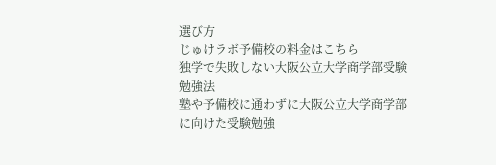選び方
じゅけラボ予備校の料金はこちら
独学で失敗しない大阪公立大学商学部受験勉強法
塾や予備校に通わずに大阪公立大学商学部に向けた受験勉強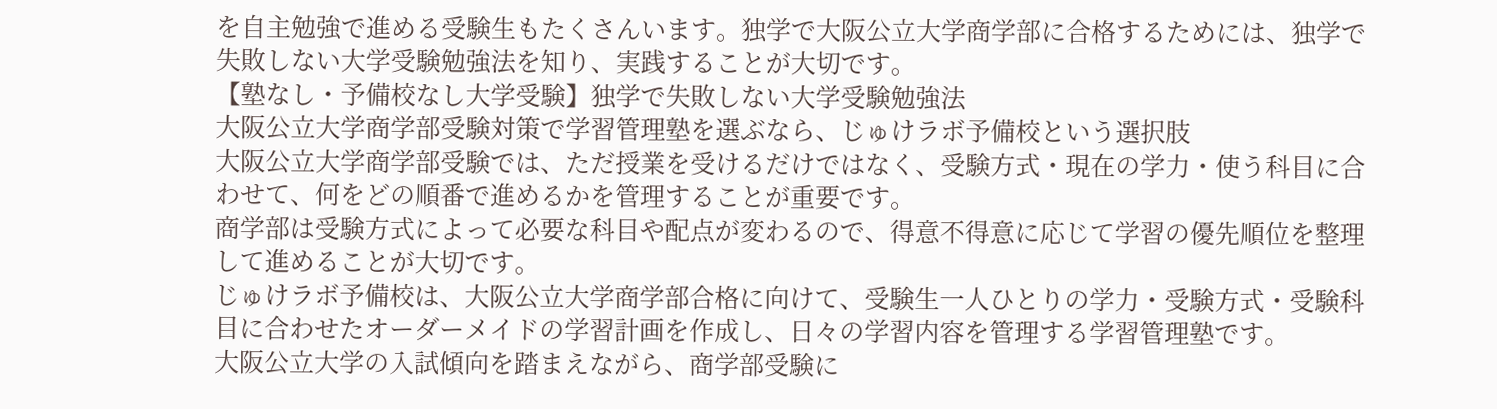を自主勉強で進める受験生もたくさんいます。独学で大阪公立大学商学部に合格するためには、独学で失敗しない大学受験勉強法を知り、実践することが大切です。
【塾なし・予備校なし大学受験】独学で失敗しない大学受験勉強法
大阪公立大学商学部受験対策で学習管理塾を選ぶなら、じゅけラボ予備校という選択肢
大阪公立大学商学部受験では、ただ授業を受けるだけではなく、受験方式・現在の学力・使う科目に合わせて、何をどの順番で進めるかを管理することが重要です。
商学部は受験方式によって必要な科目や配点が変わるので、得意不得意に応じて学習の優先順位を整理して進めることが大切です。
じゅけラボ予備校は、大阪公立大学商学部合格に向けて、受験生一人ひとりの学力・受験方式・受験科目に合わせたオーダーメイドの学習計画を作成し、日々の学習内容を管理する学習管理塾です。
大阪公立大学の入試傾向を踏まえながら、商学部受験に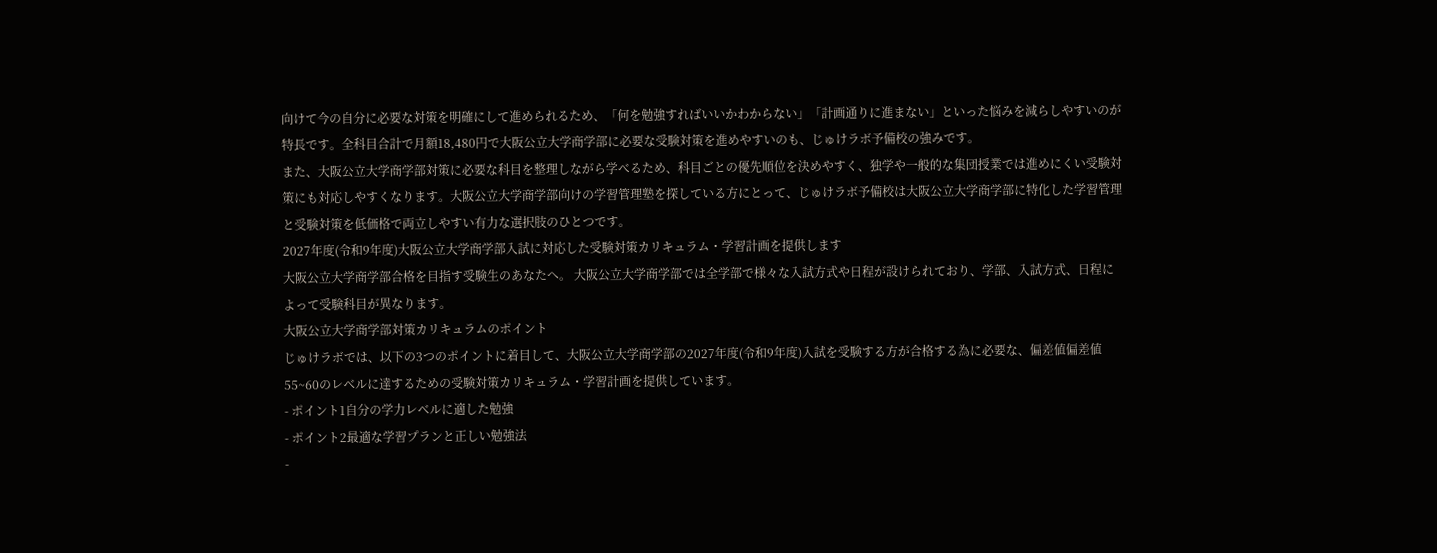向けて今の自分に必要な対策を明確にして進められるため、「何を勉強すればいいかわからない」「計画通りに進まない」といった悩みを減らしやすいのが特長です。全科目合計で月額18,480円で大阪公立大学商学部に必要な受験対策を進めやすいのも、じゅけラボ予備校の強みです。
また、大阪公立大学商学部対策に必要な科目を整理しながら学べるため、科目ごとの優先順位を決めやすく、独学や一般的な集団授業では進めにくい受験対策にも対応しやすくなります。大阪公立大学商学部向けの学習管理塾を探している方にとって、じゅけラボ予備校は大阪公立大学商学部に特化した学習管理と受験対策を低価格で両立しやすい有力な選択肢のひとつです。
2027年度(令和9年度)大阪公立大学商学部入試に対応した受験対策カリキュラム・学習計画を提供します
大阪公立大学商学部合格を目指す受験生のあなたへ。 大阪公立大学商学部では全学部で様々な入試方式や日程が設けられており、学部、入試方式、日程によって受験科目が異なります。
大阪公立大学商学部対策カリキュラムのポイント
じゅけラボでは、以下の3つのポイントに着目して、大阪公立大学商学部の2027年度(令和9年度)入試を受験する方が合格する為に必要な、偏差値偏差値55~60のレベルに達するための受験対策カリキュラム・学習計画を提供しています。
- ポイント1自分の学力レベルに適した勉強
- ポイント2最適な学習プランと正しい勉強法
-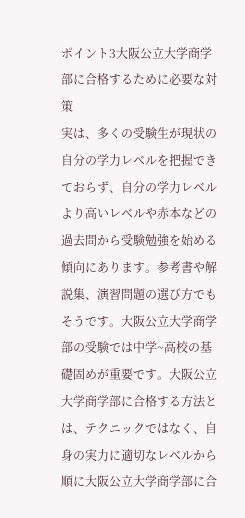ポイント3大阪公立大学商学部に合格するために必要な対策
実は、多くの受験生が現状の自分の学力レベルを把握できておらず、自分の学力レベルより高いレベルや赤本などの過去問から受験勉強を始める傾向にあります。参考書や解説集、演習問題の選び方でもそうです。大阪公立大学商学部の受験では中学~高校の基礎固めが重要です。大阪公立大学商学部に合格する方法とは、テクニックではなく、自身の実力に適切なレベルから順に大阪公立大学商学部に合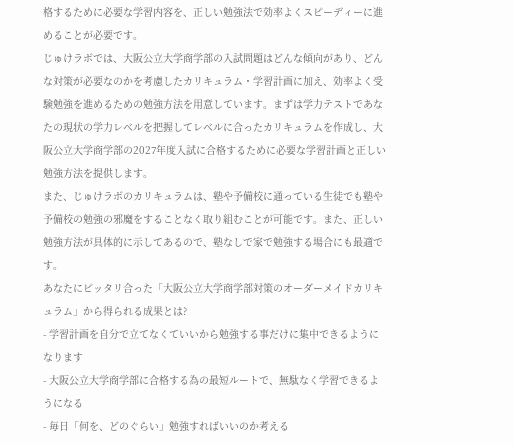格するために必要な学習内容を、正しい勉強法で効率よくスピーディーに進めることが必要です。
じゅけラボでは、大阪公立大学商学部の入試問題はどんな傾向があり、どんな対策が必要なのかを考慮したカリキュラム・学習計画に加え、効率よく受験勉強を進めるための勉強方法を用意しています。まずは学力テストであなたの現状の学力レベルを把握してレベルに合ったカリキュラムを作成し、大阪公立大学商学部の2027年度入試に合格するために必要な学習計画と正しい勉強方法を提供します。
また、じゅけラボのカリキュラムは、塾や予備校に通っている生徒でも塾や予備校の勉強の邪魔をすることなく取り組むことが可能です。また、正しい勉強方法が具体的に示してあるので、塾なしで家で勉強する場合にも最適です。
あなたにピッタリ合った「大阪公立大学商学部対策のオーダーメイドカリキュラム」から得られる成果とは?
- 学習計画を自分で立てなくていいから勉強する事だけに集中できるようになります
- 大阪公立大学商学部に合格する為の最短ルートで、無駄なく学習できるようになる
- 毎日「何を、どのぐらい」勉強すればいいのか考える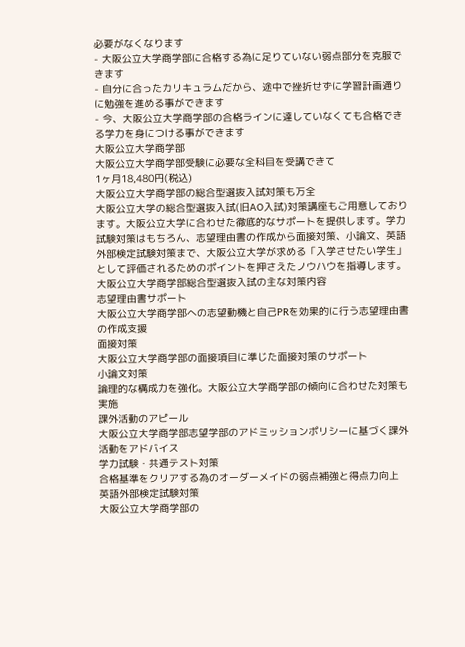必要がなくなります
- 大阪公立大学商学部に合格する為に足りていない弱点部分を克服できます
- 自分に合ったカリキュラムだから、途中で挫折せずに学習計画通りに勉強を進める事ができます
- 今、大阪公立大学商学部の合格ラインに達していなくても合格できる学力を身につける事ができます
大阪公立大学商学部
大阪公立大学商学部受験に必要な全科目を受講できて
1ヶ月18,480円(税込)
大阪公立大学商学部の総合型選抜入試対策も万全
大阪公立大学の総合型選抜入試(旧AO入試)対策講座もご用意しております。大阪公立大学に合わせた徹底的なサポートを提供します。学力試験対策はもちろん、志望理由書の作成から面接対策、小論文、英語外部検定試験対策まで、大阪公立大学が求める「入学させたい学生」として評価されるためのポイントを押さえたノウハウを指導します。
大阪公立大学商学部総合型選抜入試の主な対策内容
志望理由書サポート
大阪公立大学商学部への志望動機と自己PRを効果的に行う志望理由書の作成支援
面接対策
大阪公立大学商学部の面接項目に準じた面接対策のサポート
小論文対策
論理的な構成力を強化。大阪公立大学商学部の傾向に合わせた対策も実施
課外活動のアピール
大阪公立大学商学部志望学部のアドミッションポリシーに基づく課外活動をアドバイス
学力試験・共通テスト対策
合格基準をクリアする為のオーダーメイドの弱点補強と得点力向上
英語外部検定試験対策
大阪公立大学商学部の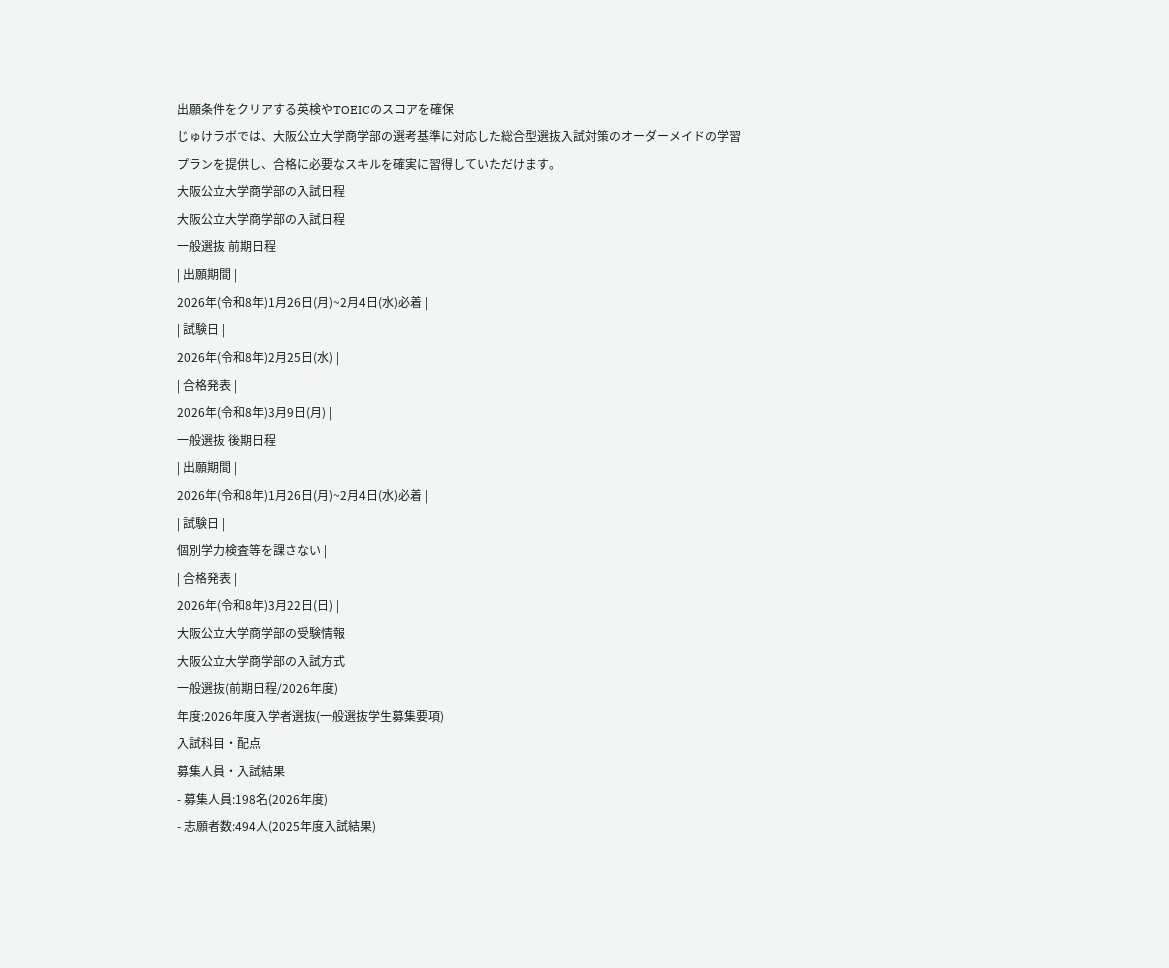出願条件をクリアする英検やTOEICのスコアを確保
じゅけラボでは、大阪公立大学商学部の選考基準に対応した総合型選抜入試対策のオーダーメイドの学習プランを提供し、合格に必要なスキルを確実に習得していただけます。
大阪公立大学商学部の入試日程
大阪公立大学商学部の入試日程
一般選抜 前期日程
| 出願期間 |
2026年(令和8年)1月26日(月)~2月4日(水)必着 |
| 試験日 |
2026年(令和8年)2月25日(水) |
| 合格発表 |
2026年(令和8年)3月9日(月) |
一般選抜 後期日程
| 出願期間 |
2026年(令和8年)1月26日(月)~2月4日(水)必着 |
| 試験日 |
個別学力検査等を課さない |
| 合格発表 |
2026年(令和8年)3月22日(日) |
大阪公立大学商学部の受験情報
大阪公立大学商学部の入試方式
一般選抜(前期日程/2026年度)
年度:2026年度入学者選抜(一般選抜学生募集要項)
入試科目・配点
募集人員・入試結果
- 募集人員:198名(2026年度)
- 志願者数:494人(2025年度入試結果)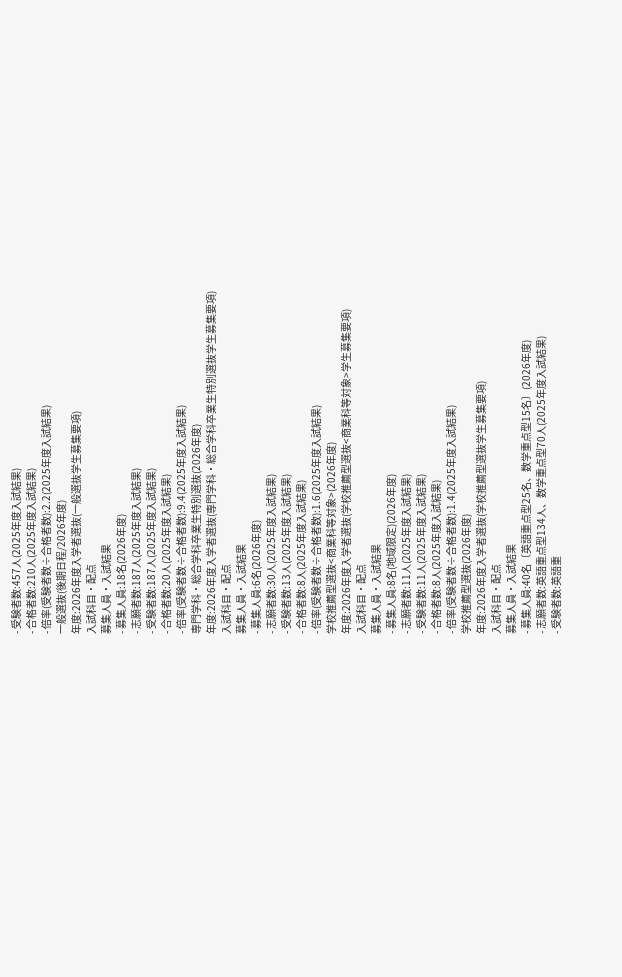- 受験者数:457人(2025年度入試結果)
- 合格者数:210人(2025年度入試結果)
- 倍率(受験者数÷合格者数):2.2(2025年度入試結果)
一般選抜(後期日程/2026年度)
年度:2026年度入学者選抜(一般選抜学生募集要項)
入試科目・配点
募集人員・入試結果
- 募集人員:18名(2026年度)
- 志願者数:187人(2025年度入試結果)
- 受験者数:187人(2025年度入試結果)
- 合格者数:20人(2025年度入試結果)
- 倍率(受験者数÷合格者数):9.4(2025年度入試結果)
専門学科・総合学科卒業生特別選抜(2026年度)
年度:2026年度入学者選抜(専門学科・総合学科卒業生特別選抜学生募集要項)
入試科目・配点
募集人員・入試結果
- 募集人員:6名(2026年度)
- 志願者数:30人(2025年度入試結果)
- 受験者数:13人(2025年度入試結果)
- 合格者数:8人(2025年度入試結果)
- 倍率(受験者数÷合格者数):1.6(2025年度入試結果)
学校推薦型選抜<商業科等対象>(2026年度)
年度:2026年度入学者選抜(学校推薦型選抜<商業科等対象>学生募集要項)
入試科目・配点
募集人員・入試結果
- 募集人員:8名(地域限定)(2026年度)
- 志願者数:11人(2025年度入試結果)
- 受験者数:11人(2025年度入試結果)
- 合格者数:8人(2025年度入試結果)
- 倍率(受験者数÷合格者数):1.4(2025年度入試結果)
学校推薦型選抜(2026年度)
年度:2026年度入学者選抜(学校推薦型選抜学生募集要項)
入試科目・配点
募集人員・入試結果
- 募集人員:40名〔英語重点型25名、数学重点型15名〕(2026年度)
- 志願者数:英語重点型134人、数学重点型70人(2025年度入試結果)
- 受験者数:英語重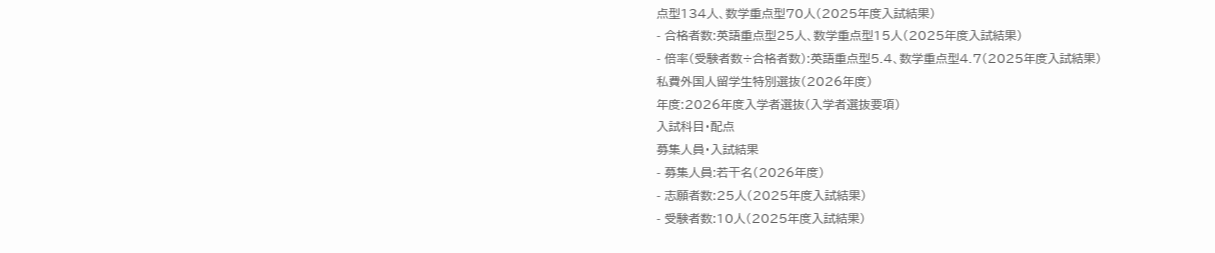点型134人、数学重点型70人(2025年度入試結果)
- 合格者数:英語重点型25人、数学重点型15人(2025年度入試結果)
- 倍率(受験者数÷合格者数):英語重点型5.4、数学重点型4.7(2025年度入試結果)
私費外国人留学生特別選抜(2026年度)
年度:2026年度入学者選抜(入学者選抜要項)
入試科目・配点
募集人員・入試結果
- 募集人員:若干名(2026年度)
- 志願者数:25人(2025年度入試結果)
- 受験者数:10人(2025年度入試結果)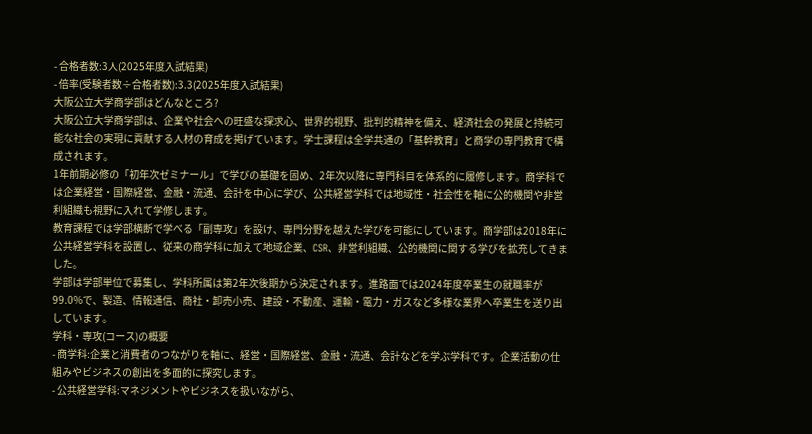- 合格者数:3人(2025年度入試結果)
- 倍率(受験者数÷合格者数):3.3(2025年度入試結果)
大阪公立大学商学部はどんなところ?
大阪公立大学商学部は、企業や社会への旺盛な探求心、世界的視野、批判的精神を備え、経済社会の発展と持続可能な社会の実現に貢献する人材の育成を掲げています。学士課程は全学共通の「基幹教育」と商学の専門教育で構成されます。
1年前期必修の「初年次ゼミナール」で学びの基礎を固め、2年次以降に専門科目を体系的に履修します。商学科では企業経営・国際経営、金融・流通、会計を中心に学び、公共経営学科では地域性・社会性を軸に公的機関や非営利組織も視野に入れて学修します。
教育課程では学部横断で学べる「副専攻」を設け、専門分野を越えた学びを可能にしています。商学部は2018年に公共経営学科を設置し、従来の商学科に加えて地域企業、CSR、非営利組織、公的機関に関する学びを拡充してきました。
学部は学部単位で募集し、学科所属は第2年次後期から決定されます。進路面では2024年度卒業生の就職率が99.0%で、製造、情報通信、商社・卸売小売、建設・不動産、運輸・電力・ガスなど多様な業界へ卒業生を送り出しています。
学科・専攻(コース)の概要
- 商学科:企業と消費者のつながりを軸に、経営・国際経営、金融・流通、会計などを学ぶ学科です。企業活動の仕組みやビジネスの創出を多面的に探究します。
- 公共経営学科:マネジメントやビジネスを扱いながら、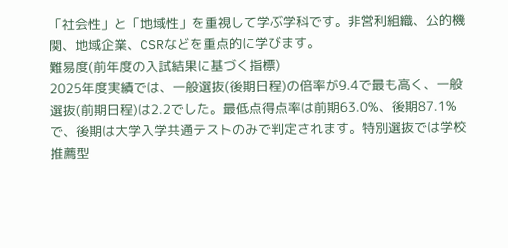「社会性」と「地域性」を重視して学ぶ学科です。非営利組織、公的機関、地域企業、CSRなどを重点的に学びます。
難易度(前年度の入試結果に基づく指標)
2025年度実績では、一般選抜(後期日程)の倍率が9.4で最も高く、一般選抜(前期日程)は2.2でした。最低点得点率は前期63.0%、後期87.1%で、後期は大学入学共通テストのみで判定されます。特別選抜では学校推薦型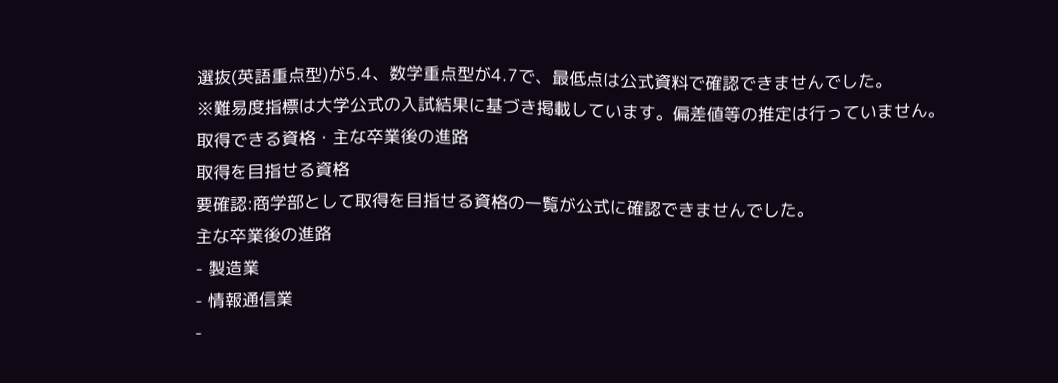選抜(英語重点型)が5.4、数学重点型が4.7で、最低点は公式資料で確認できませんでした。
※難易度指標は大学公式の入試結果に基づき掲載しています。偏差値等の推定は行っていません。
取得できる資格・主な卒業後の進路
取得を目指せる資格
要確認:商学部として取得を目指せる資格の一覧が公式に確認できませんでした。
主な卒業後の進路
- 製造業
- 情報通信業
-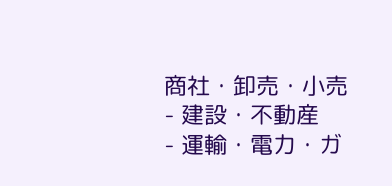商社・卸売・小売
- 建設・不動産
- 運輸・電力・ガ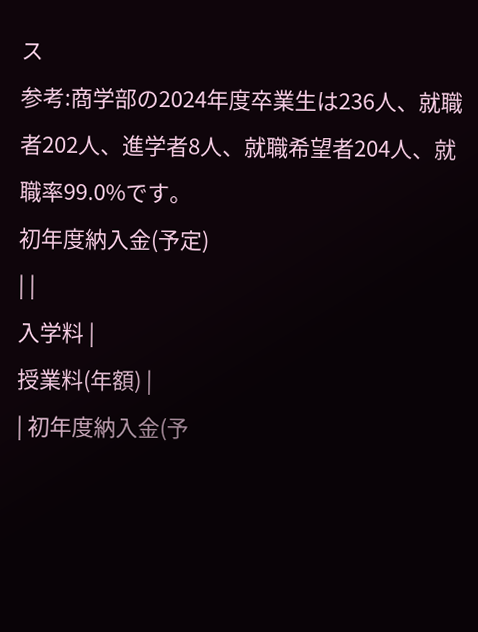ス
参考:商学部の2024年度卒業生は236人、就職者202人、進学者8人、就職希望者204人、就職率99.0%です。
初年度納入金(予定)
| |
入学料 |
授業料(年額) |
| 初年度納入金(予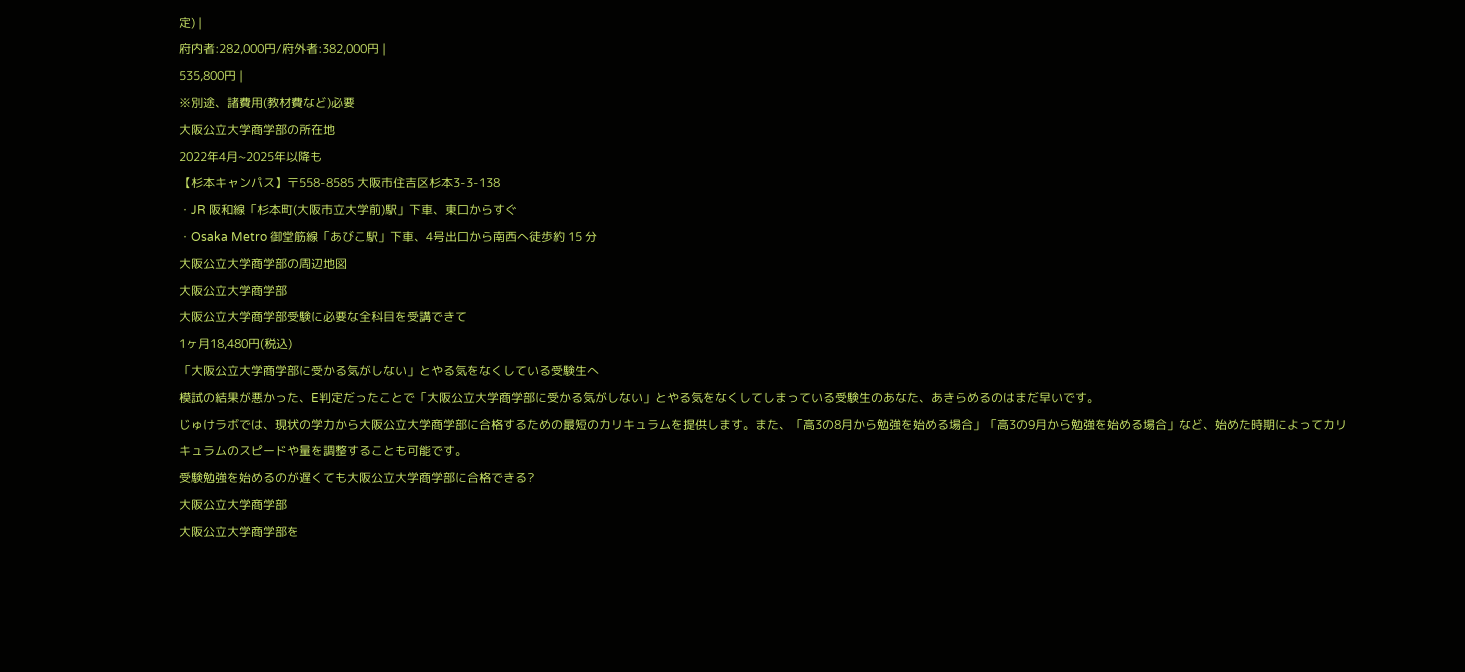定) |
府内者:282,000円/府外者:382,000円 |
535,800円 |
※別途、諸費用(教材費など)必要
大阪公立大学商学部の所在地
2022年4月~2025年以降も
【杉本キャンパス】〒558-8585 大阪市住吉区杉本3-3-138
・JR 阪和線「杉本町(大阪市立大学前)駅」下車、東口からすぐ
・Osaka Metro 御堂筋線「あびこ駅」下車、4号出口から南西へ徒歩約 15 分
大阪公立大学商学部の周辺地図
大阪公立大学商学部
大阪公立大学商学部受験に必要な全科目を受講できて
1ヶ月18,480円(税込)
「大阪公立大学商学部に受かる気がしない」とやる気をなくしている受験生へ
模試の結果が悪かった、E判定だったことで「大阪公立大学商学部に受かる気がしない」とやる気をなくしてしまっている受験生のあなた、あきらめるのはまだ早いです。
じゅけラボでは、現状の学力から大阪公立大学商学部に合格するための最短のカリキュラムを提供します。また、「高3の8月から勉強を始める場合」「高3の9月から勉強を始める場合」など、始めた時期によってカリキュラムのスピードや量を調整することも可能です。
受験勉強を始めるのが遅くても大阪公立大学商学部に合格できる?
大阪公立大学商学部
大阪公立大学商学部を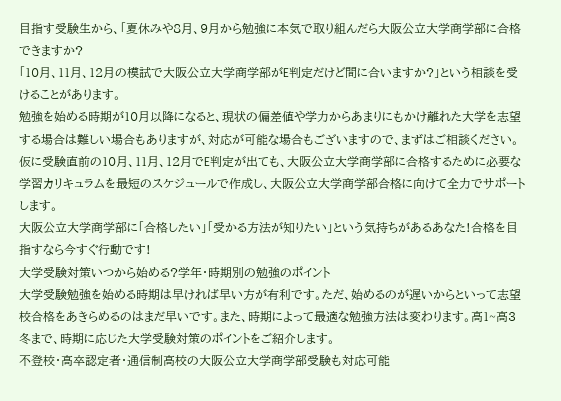目指す受験生から、「夏休みや8月、9月から勉強に本気で取り組んだら大阪公立大学商学部に合格できますか?
「10月、11月、12月の模試で大阪公立大学商学部がE判定だけど間に合いますか?」という相談を受けることがあります。
勉強を始める時期が10月以降になると、現状の偏差値や学力からあまりにもかけ離れた大学を志望する場合は難しい場合もありますが、対応が可能な場合もございますので、まずはご相談ください。
仮に受験直前の10月、11月、12月でE判定が出ても、大阪公立大学商学部に合格するために必要な学習カリキュラムを最短のスケジュールで作成し、大阪公立大学商学部合格に向けて全力でサポートします。
大阪公立大学商学部に「合格したい」「受かる方法が知りたい」という気持ちがあるあなた!合格を目指すなら今すぐ行動です!
大学受験対策いつから始める?学年・時期別の勉強のポイント
大学受験勉強を始める時期は早ければ早い方が有利です。ただ、始めるのが遅いからといって志望校合格をあきらめるのはまだ早いです。また、時期によって最適な勉強方法は変わります。高1~高3冬まで、時期に応じた大学受験対策のポイントをご紹介します。
不登校・高卒認定者・通信制高校の大阪公立大学商学部受験も対応可能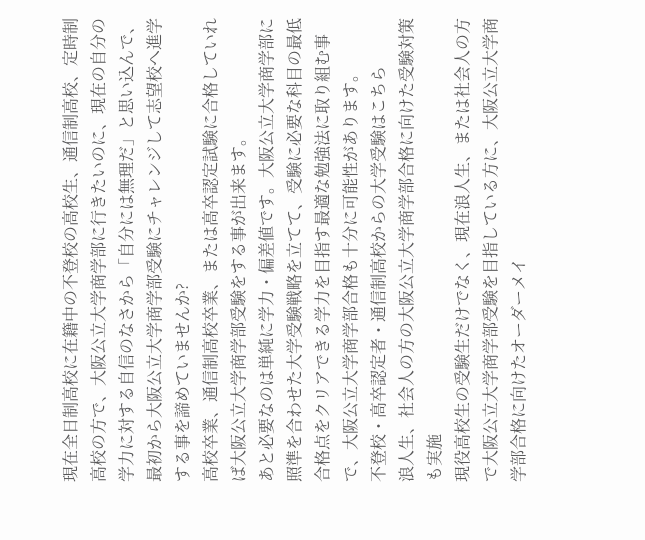現在全日制高校に在籍中の不登校の高校生、通信制高校、定時制高校の方で、大阪公立大学商学部に行きたいのに、現在の自分の学力に対する自信のなさから「自分には無理だ」と思い込んで、最初から大阪公立大学商学部受験にチャレンジして志望校へ進学する事を諦めていませんか?
高校卒業、通信制高校卒業、または高卒認定試験に合格していれば大阪公立大学商学部受験をする事が出来ます。
あと必要なのは単純に学力・偏差値です。大阪公立大学商学部に照準を合わせた大学受験戦略を立てて、受験に必要な科目の最低合格点をクリアできる学力を目指す最適な勉強法に取り組む事で、大阪公立大学商学部合格も十分に可能性があります。
不登校・高卒認定者・通信制高校からの大学受験はこちら
浪人生、社会人の方の大阪公立大学商学部合格に向けた受験対策も実施
現役高校生の受験生だけでなく、現在浪人生、または社会人の方で大阪公立大学商学部受験を目指している方に、大阪公立大学商学部合格に向けたオーダーメイ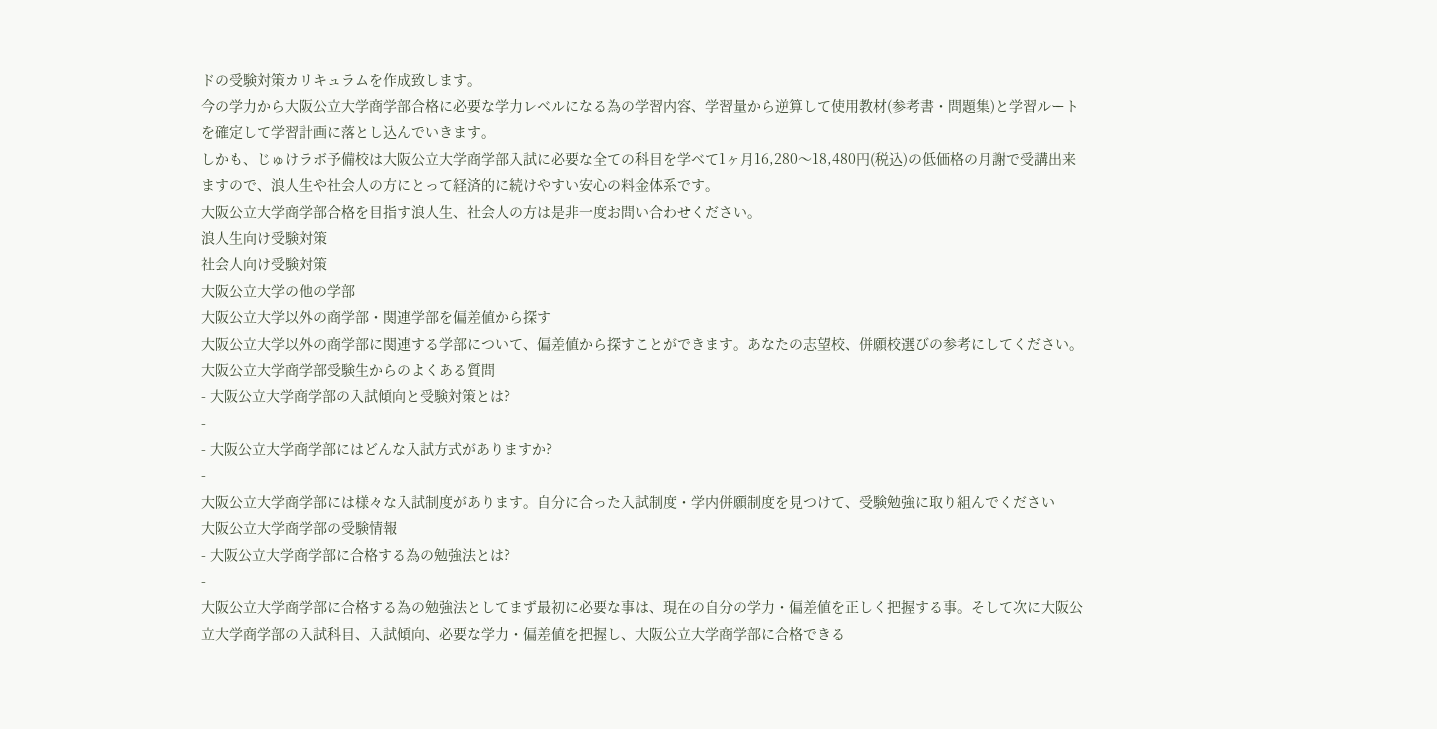ドの受験対策カリキュラムを作成致します。
今の学力から大阪公立大学商学部合格に必要な学力レベルになる為の学習内容、学習量から逆算して使用教材(参考書・問題集)と学習ルートを確定して学習計画に落とし込んでいきます。
しかも、じゅけラボ予備校は大阪公立大学商学部入試に必要な全ての科目を学べて1ヶ月16,280〜18,480円(税込)の低価格の月謝で受講出来ますので、浪人生や社会人の方にとって経済的に続けやすい安心の料金体系です。
大阪公立大学商学部合格を目指す浪人生、社会人の方は是非一度お問い合わせください。
浪人生向け受験対策
社会人向け受験対策
大阪公立大学の他の学部
大阪公立大学以外の商学部・関連学部を偏差値から探す
大阪公立大学以外の商学部に関連する学部について、偏差値から探すことができます。あなたの志望校、併願校選びの参考にしてください。
大阪公立大学商学部受験生からのよくある質問
- 大阪公立大学商学部の入試傾向と受験対策とは?
-
- 大阪公立大学商学部にはどんな入試方式がありますか?
-
大阪公立大学商学部には様々な入試制度があります。自分に合った入試制度・学内併願制度を見つけて、受験勉強に取り組んでください
大阪公立大学商学部の受験情報
- 大阪公立大学商学部に合格する為の勉強法とは?
-
大阪公立大学商学部に合格する為の勉強法としてまず最初に必要な事は、現在の自分の学力・偏差値を正しく把握する事。そして次に大阪公立大学商学部の入試科目、入試傾向、必要な学力・偏差値を把握し、大阪公立大学商学部に合格できる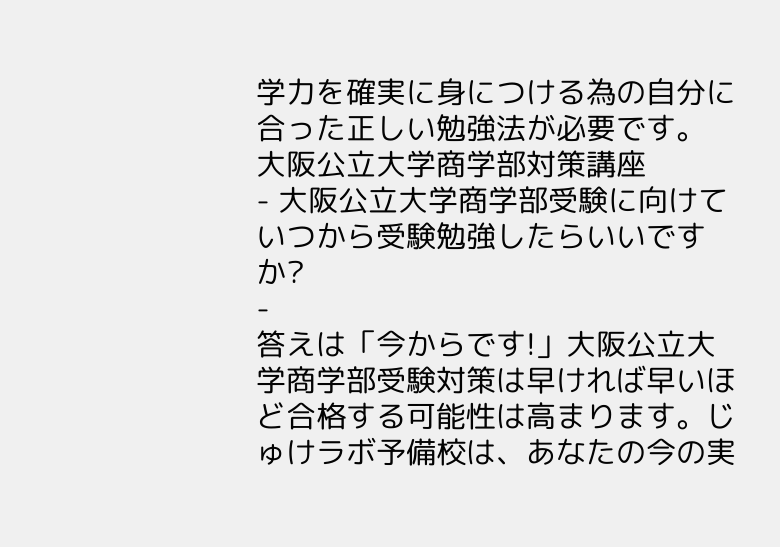学力を確実に身につける為の自分に合った正しい勉強法が必要です。
大阪公立大学商学部対策講座
- 大阪公立大学商学部受験に向けていつから受験勉強したらいいですか?
-
答えは「今からです!」大阪公立大学商学部受験対策は早ければ早いほど合格する可能性は高まります。じゅけラボ予備校は、あなたの今の実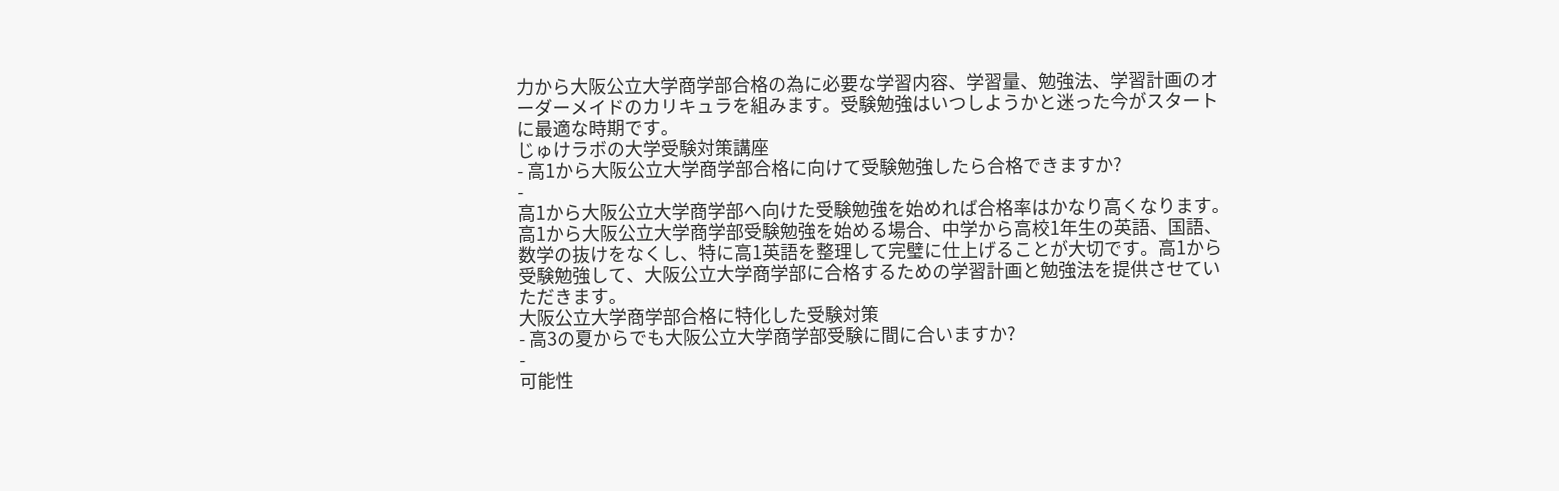力から大阪公立大学商学部合格の為に必要な学習内容、学習量、勉強法、学習計画のオーダーメイドのカリキュラを組みます。受験勉強はいつしようかと迷った今がスタートに最適な時期です。
じゅけラボの大学受験対策講座
- 高1から大阪公立大学商学部合格に向けて受験勉強したら合格できますか?
-
高1から大阪公立大学商学部へ向けた受験勉強を始めれば合格率はかなり高くなります。高1から大阪公立大学商学部受験勉強を始める場合、中学から高校1年生の英語、国語、数学の抜けをなくし、特に高1英語を整理して完璧に仕上げることが大切です。高1から受験勉強して、大阪公立大学商学部に合格するための学習計画と勉強法を提供させていただきます。
大阪公立大学商学部合格に特化した受験対策
- 高3の夏からでも大阪公立大学商学部受験に間に合いますか?
-
可能性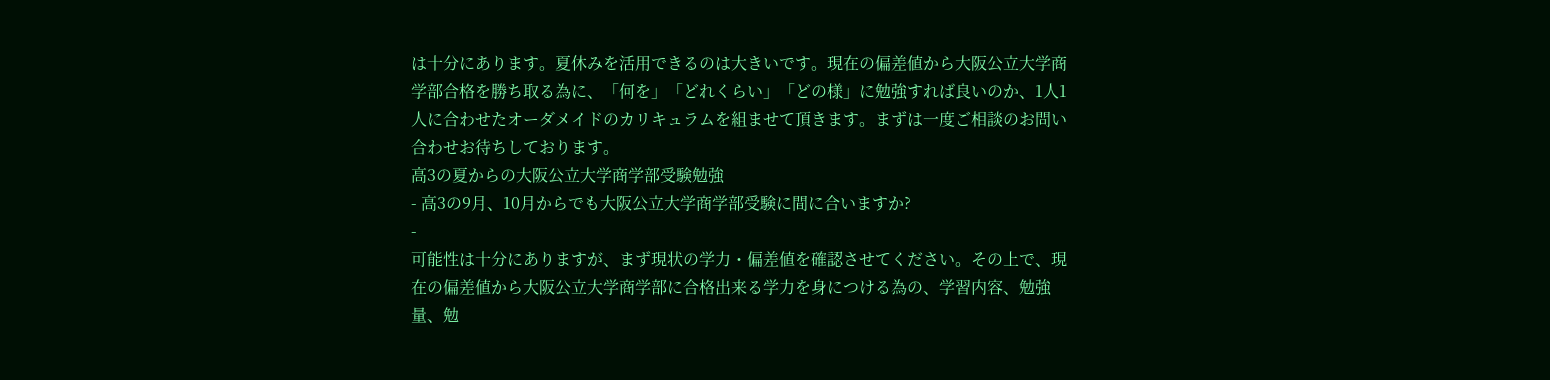は十分にあります。夏休みを活用できるのは大きいです。現在の偏差値から大阪公立大学商学部合格を勝ち取る為に、「何を」「どれくらい」「どの様」に勉強すれば良いのか、1人1人に合わせたオーダメイドのカリキュラムを組ませて頂きます。まずは一度ご相談のお問い合わせお待ちしております。
高3の夏からの大阪公立大学商学部受験勉強
- 高3の9月、10月からでも大阪公立大学商学部受験に間に合いますか?
-
可能性は十分にありますが、まず現状の学力・偏差値を確認させてください。その上で、現在の偏差値から大阪公立大学商学部に合格出来る学力を身につける為の、学習内容、勉強量、勉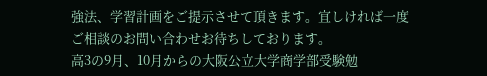強法、学習計画をご提示させて頂きます。宜しければ一度ご相談のお問い合わせお待ちしております。
高3の9月、10月からの大阪公立大学商学部受験勉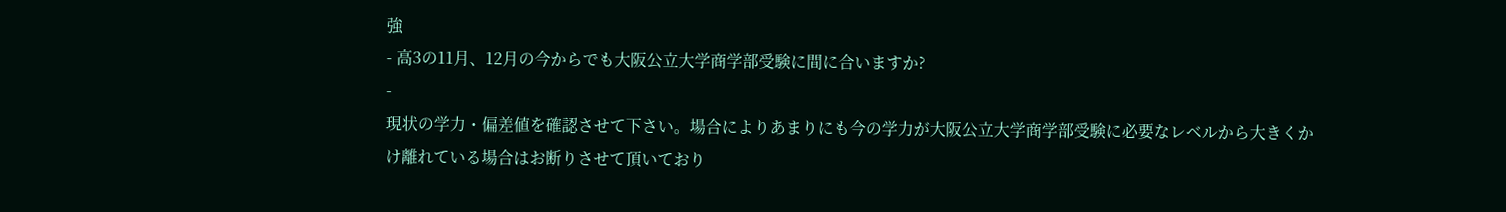強
- 高3の11月、12月の今からでも大阪公立大学商学部受験に間に合いますか?
-
現状の学力・偏差値を確認させて下さい。場合によりあまりにも今の学力が大阪公立大学商学部受験に必要なレベルから大きくかけ離れている場合はお断りさせて頂いており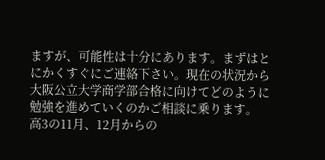ますが、可能性は十分にあります。まずはとにかくすぐにご連絡下さい。現在の状況から大阪公立大学商学部合格に向けてどのように勉強を進めていくのかご相談に乗ります。
高3の11月、12月からの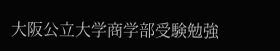大阪公立大学商学部受験勉強